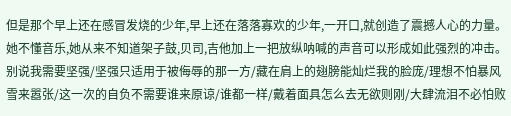但是那个早上还在感冒发烧的少年,早上还在落落寡欢的少年,一开口,就创造了震撼人心的力量。她不懂音乐,她从来不知道架子鼓,贝司,吉他加上一把放纵呐喊的声音可以形成如此强烈的冲击。
别说我需要坚强/坚强只适用于被侮辱的那一方/藏在肩上的翅膀能灿烂我的脸庞/理想不怕暴风雪来嚣张/这一次的自负不需要谁来原谅/谁都一样/戴着面具怎么去无欲则刚/大肆流泪不必怕败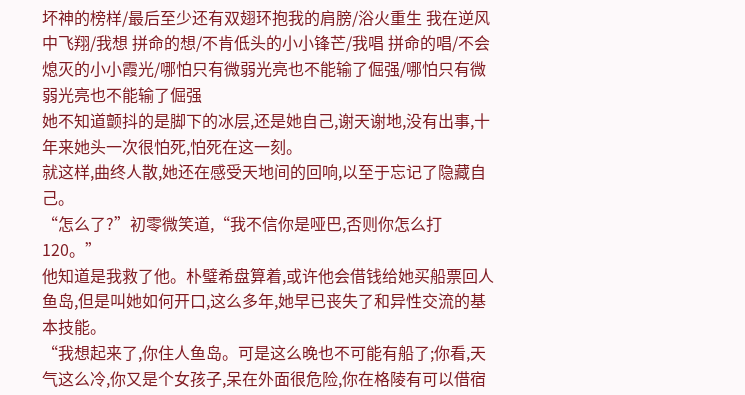坏神的榜样/最后至少还有双翅环抱我的肩膀/浴火重生 我在逆风中飞翔/我想 拼命的想/不肯低头的小小锋芒/我唱 拼命的唱/不会熄灭的小小霞光/哪怕只有微弱光亮也不能输了倔强/哪怕只有微弱光亮也不能输了倔强
她不知道颤抖的是脚下的冰层,还是她自己,谢天谢地,没有出事,十年来她头一次很怕死,怕死在这一刻。
就这样,曲终人散,她还在感受天地间的回响,以至于忘记了隐藏自己。
“怎么了?”初零微笑道,“我不信你是哑巴,否则你怎么打120。”
他知道是我救了他。朴璧希盘算着,或许他会借钱给她买船票回人鱼岛,但是叫她如何开口,这么多年,她早已丧失了和异性交流的基本技能。
“我想起来了,你住人鱼岛。可是这么晚也不可能有船了;你看,天气这么冷,你又是个女孩子,呆在外面很危险,你在格陵有可以借宿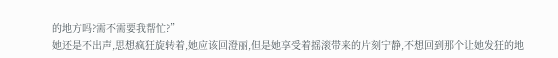的地方吗?需不需要我帮忙?”
她还是不出声,思想疯狂旋转着,她应该回澄丽,但是她享受着摇滚带来的片刻宁静,不想回到那个让她发狂的地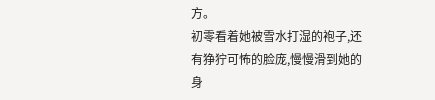方。
初零看着她被雪水打湿的袍子,还有狰狞可怖的脸庞,慢慢滑到她的身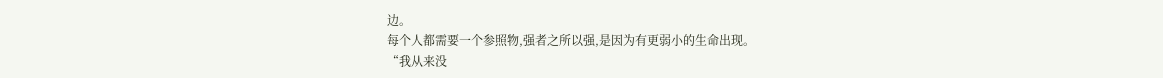边。
每个人都需要一个参照物,强者之所以强,是因为有更弱小的生命出现。
“我从来没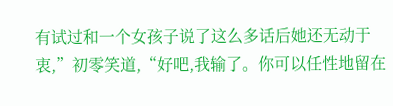有试过和一个女孩子说了这么多话后她还无动于衷,”初零笑道,“好吧,我输了。你可以任性地留在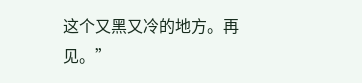这个又黑又冷的地方。再见。”